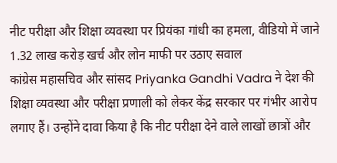नीट परीक्षा और शिक्षा व्यवस्था पर प्रियंका गांधी का हमला, वीडियो में जाने 1.32 लाख करोड़ खर्च और लोन माफी पर उठाए सवाल
कांग्रेस महासचिव और सांसद Priyanka Gandhi Vadra ने देश की शिक्षा व्यवस्था और परीक्षा प्रणाली को लेकर केंद्र सरकार पर गंभीर आरोप लगाए हैं। उन्होंने दावा किया है कि नीट परीक्षा देने वाले लाखों छात्रों और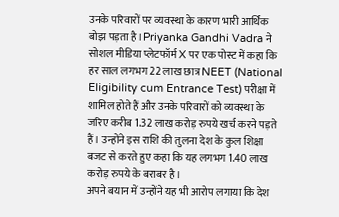उनके परिवारों पर व्यवस्था के कारण भारी आर्थिक बोझ पड़ता है।Priyanka Gandhi Vadra ने सोशल मीडिया प्लेटफॉर्म X पर एक पोस्ट में कहा कि हर साल लगभग 22 लाख छात्र NEET (National Eligibility cum Entrance Test) परीक्षा में शामिल होते हैं और उनके परिवारों को व्यवस्था के जरिए करीब 1.32 लाख करोड़ रुपये खर्च करने पड़ते हैं। उन्होंने इस राशि की तुलना देश के कुल शिक्षा बजट से करते हुए कहा कि यह लगभग 1.40 लाख करोड़ रुपये के बराबर है।
अपने बयान में उन्होंने यह भी आरोप लगाया कि देश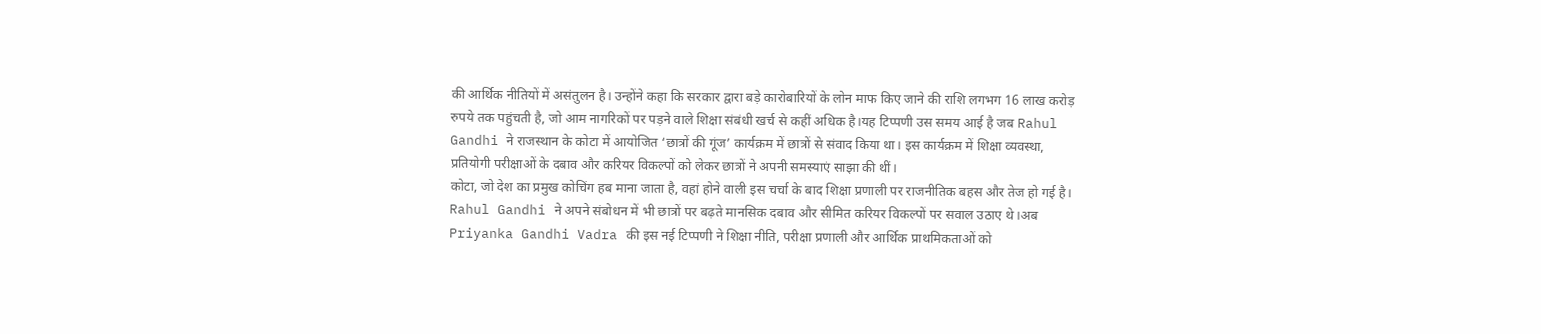की आर्थिक नीतियों में असंतुलन है। उन्होंने कहा कि सरकार द्वारा बड़े कारोबारियों के लोन माफ किए जाने की राशि लगभग 16 लाख करोड़ रुपये तक पहुंचती है, जो आम नागरिकों पर पड़ने वाले शिक्षा संबंधी खर्च से कहीं अधिक है।यह टिप्पणी उस समय आई है जब Rahul Gandhi ने राजस्थान के कोटा में आयोजित ‘छात्रों की गूंज’ कार्यक्रम में छात्रों से संवाद किया था। इस कार्यक्रम में शिक्षा व्यवस्था, प्रतियोगी परीक्षाओं के दबाव और करियर विकल्पों को लेकर छात्रों ने अपनी समस्याएं साझा की थीं।
कोटा, जो देश का प्रमुख कोचिंग हब माना जाता है, वहां होने वाली इस चर्चा के बाद शिक्षा प्रणाली पर राजनीतिक बहस और तेज हो गई है। Rahul Gandhi ने अपने संबोधन में भी छात्रों पर बढ़ते मानसिक दबाव और सीमित करियर विकल्पों पर सवाल उठाए थे।अब Priyanka Gandhi Vadra की इस नई टिप्पणी ने शिक्षा नीति, परीक्षा प्रणाली और आर्थिक प्राथमिकताओं को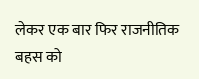लेकर एक बार फिर राजनीतिक बहस को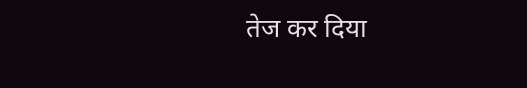तेज कर दिया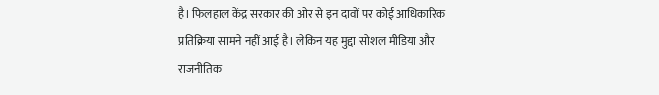है। फिलहाल केंद्र सरकार की ओर से इन दावों पर कोई आधिकारिक प्रतिक्रिया सामने नहीं आई है। लेकिन यह मुद्दा सोशल मीडिया और राजनीतिक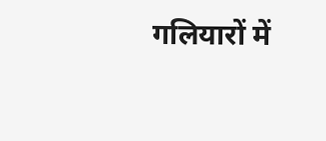गलियारों में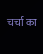चर्चा का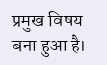प्रमुख विषय बना हुआ है।